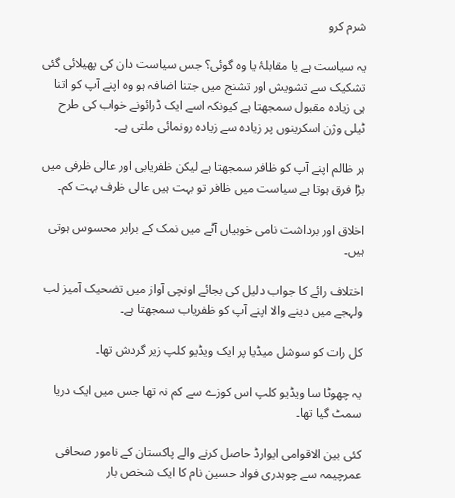شرم کرو

یہ سیاست ہے یا مقابلۂ یا وہ گوئی؟ جس سیاست دان کی پھیلائی گئی تشکیک سے تشویش اور تشنج میں جتنا اضافہ ہو وہ اپنے آپ کو اتنا ہی زیادہ مقبول سمجھتا ہے کیونکہ اسے ایک ڈرائونے خواب کی طرح ٹیلی وژن اسکرینوں پر زیادہ سے زیادہ رونمائی ملتی ہے۔

ہر ظالم اپنے آپ کو ظافر سمجھتا ہے لیکن ظفریابی اور عالی ظرفی میں بڑا فرق ہوتا ہے سیاست میں ظافر تو بہت ہیں عالی ظرف بہت کم۔

اخلاق اور برداشت نامی خوبیاں آٹے میں نمک کے برابر محسوس ہوتی ہیں۔

اختلاف رائے کا جواب دلیل کی بجائے اونچی آواز میں تضحیک آمیز لب ولہجے میں دینے والا اپنے آپ کو ظفریاب سمجھتا ہے۔

کل رات کو سوشل میڈیا پر ایک ویڈیو کلپ زیر گردش تھا۔

یہ چھوٹا سا ویڈیو کلپ اس کوزے سے کم نہ تھا جس میں ایک دریا سمٹ گیا تھا۔

کئی بین الاقوامی ایوارڈ حاصل کرنے والے پاکستان کے نامور صحافی عمرچیمہ سے چوہدری فواد حسین نام کا ایک شخص بار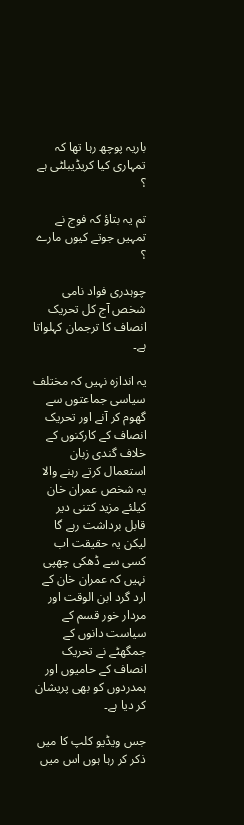باریہ پوچھ رہا تھا کہ تمہاری کیا کریڈیبلٹی ہے ؟

تم یہ بتاؤ کہ فوج نے تمہیں جوتے کیوں مارے ؟

چوہدری فواد نامی شخص آج کل تحریک انصاف کا ترجمان کہلواتا ہے۔

یہ اندازہ نہیں کہ مختلف سیاسی جماعتوں سے گھوم کر آنے اور تحریک انصاف کے کارکنوں کے خلاف گندی زبان استعمال کرتے رہنے والا یہ شخص عمران خان کیلئے مزید کتنی دیر قابل برداشت رہے گا لیکن یہ حقیقت اب کسی سے ڈھکی چھپی نہیں کہ عمران خان کے ارد گرد ابن الوقت اور مردار خور قسم کے سیاست دانوں کے جمگھٹے نے تحریک انصاف کے حامیوں اور ہمدردوں کو بھی پریشان کر دیا ہے۔

جس ویڈیو کلپ کا میں ذکر کر رہا ہوں اس میں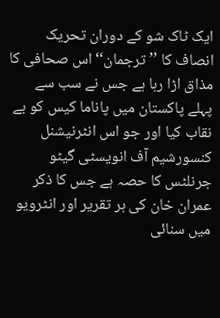ایک ٹاک شو کے دوران تحریک انصاف کا ’’ترجمان‘‘ اس صحافی کا مذاق اڑا رہا ہے جس نے سب سے پہلے پاکستان میں پاناما کیس کو بے نقاب کیا اور جو اس انٹرنیشنل کنسورشیم آف انویسٹی گیٹو جرنلٹس کا حصہ ہے جس کا ذکر عمران خان کی ہر تقریر اور انٹرویو میں سنائی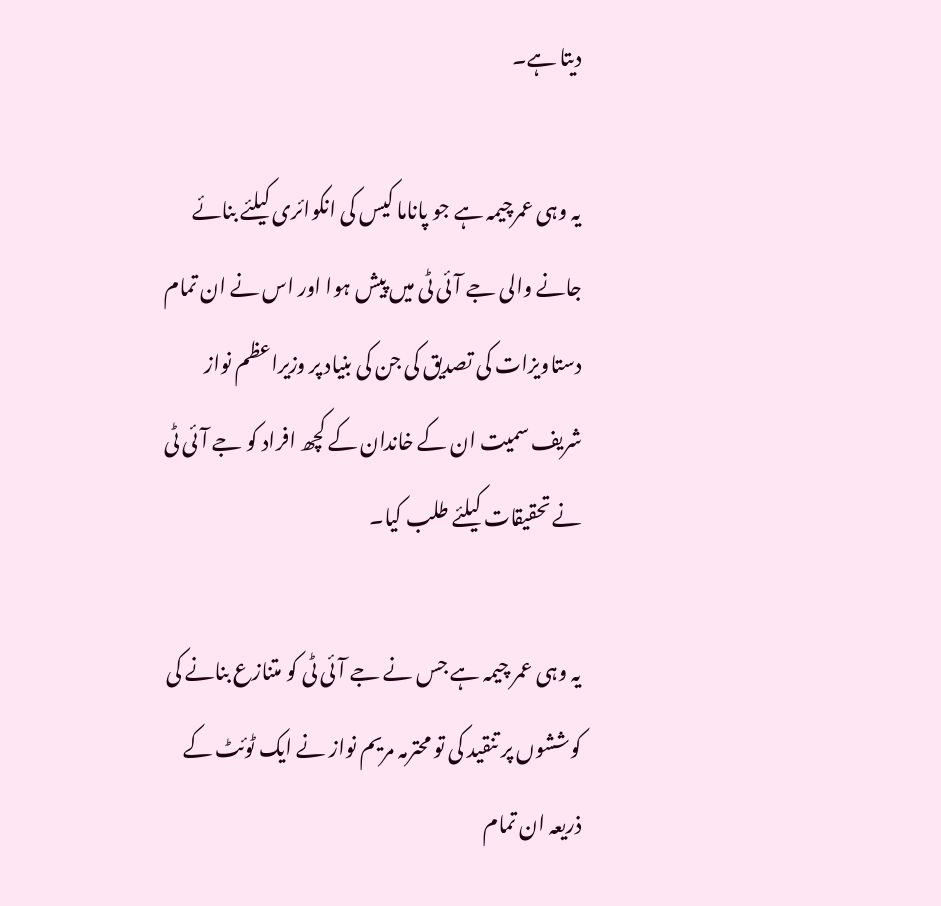دیتا ہے۔

یہ وہی عمرچیمہ ہے جو پاناما کیس کی انکوائری کیلئے بنائے جانے والی جے آئی ٹی میں پیش ہوا اور اس نے ان تمام دستاویزات کی تصدیق کی جن کی بنیاد پر وزیراعظم نواز شریف سمیت ان کے خاندان کے کچھ افراد کو جے آئی ٹی نے تحقیقات کیلئے طلب کیا۔

یہ وہی عمر چیمہ ہے جس نے جے آئی ٹی کو متنازع بنانے کی کوششوں پر تنقید کی تو محترمہ مریم نواز نے ایک ٹوئٹ کے ذریعہ ان تمام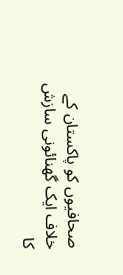صحافیوں کو پاکستان کے خلاف ایک گھنائونی سازش کا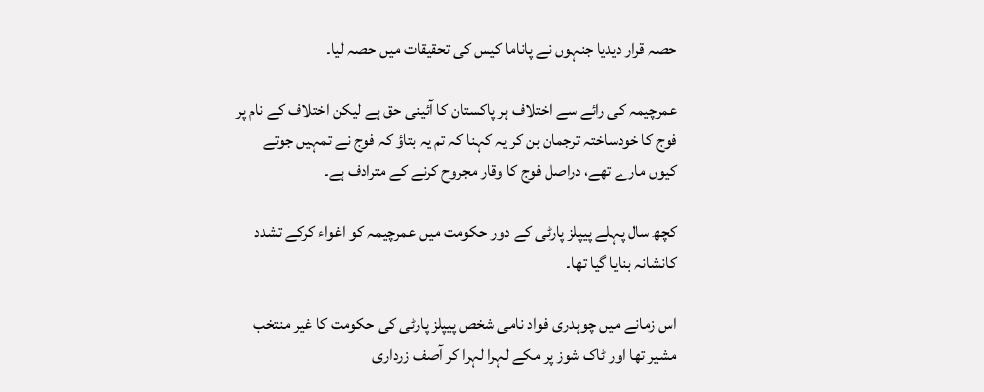حصہ قرار دیدیا جنہوں نے پاناما کیس کی تحقیقات میں حصہ لیا۔

عمرچیمہ کی رائے سے اختلاف ہر پاکستان کا آئینی حق ہے لیکن اختلاف کے نام پر فوج کا خودساختہ ترجمان بن کر یہ کہنا کہ تم یہ بتاؤ کہ فوج نے تمہیں جوتے کیوں مارے تھے، دراصل فوج کا وقار مجروح کرنے کے مترادف ہے۔

کچھ سال پہلے پیپلز پارٹی کے دور حکومت میں عمرچیمہ کو اغواء کرکے تشدد کانشانہ بنایا گیا تھا۔

اس زمانے میں چوہدری فواد نامی شخص پیپلز پارٹی کی حکومت کا غیر منتخب مشیر تھا اور ٹاک شوز پر مکے لہرا لہرا کر آصف زرداری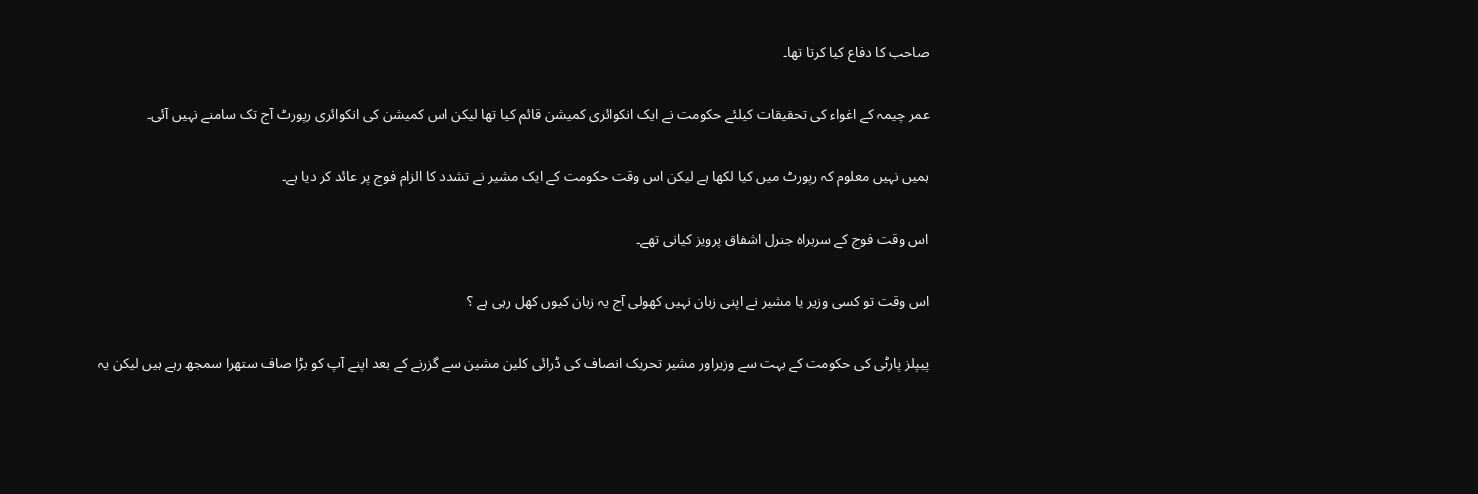صاحب کا دفاع کیا کرتا تھا۔

عمر چیمہ کے اغواء کی تحقیقات کیلئے حکومت نے ایک انکوائری کمیشن قائم کیا تھا لیکن اس کمیشن کی انکوائری رپورٹ آج تک سامنے نہیں آئی۔

ہمیں نہیں معلوم کہ رپورٹ میں کیا لکھا ہے لیکن اس وقت حکومت کے ایک مشیر نے تشدد کا الزام فوج پر عائد کر دیا ہے۔

اس وقت فوج کے سربراہ جنرل اشفاق پرویز کیانی تھے۔

اس وقت تو کسی وزیر یا مشیر نے اپنی زبان نہیں کھولی آج یہ زبان کیوں کھل رہی ہے ؟

پیپلز پارٹی کی حکومت کے بہت سے وزیراور مشیر تحریک انصاف کی ڈرائی کلین مشین سے گزرنے کے بعد اپنے آپ کو بڑا صاف ستھرا سمجھ رہے ہیں لیکن یہ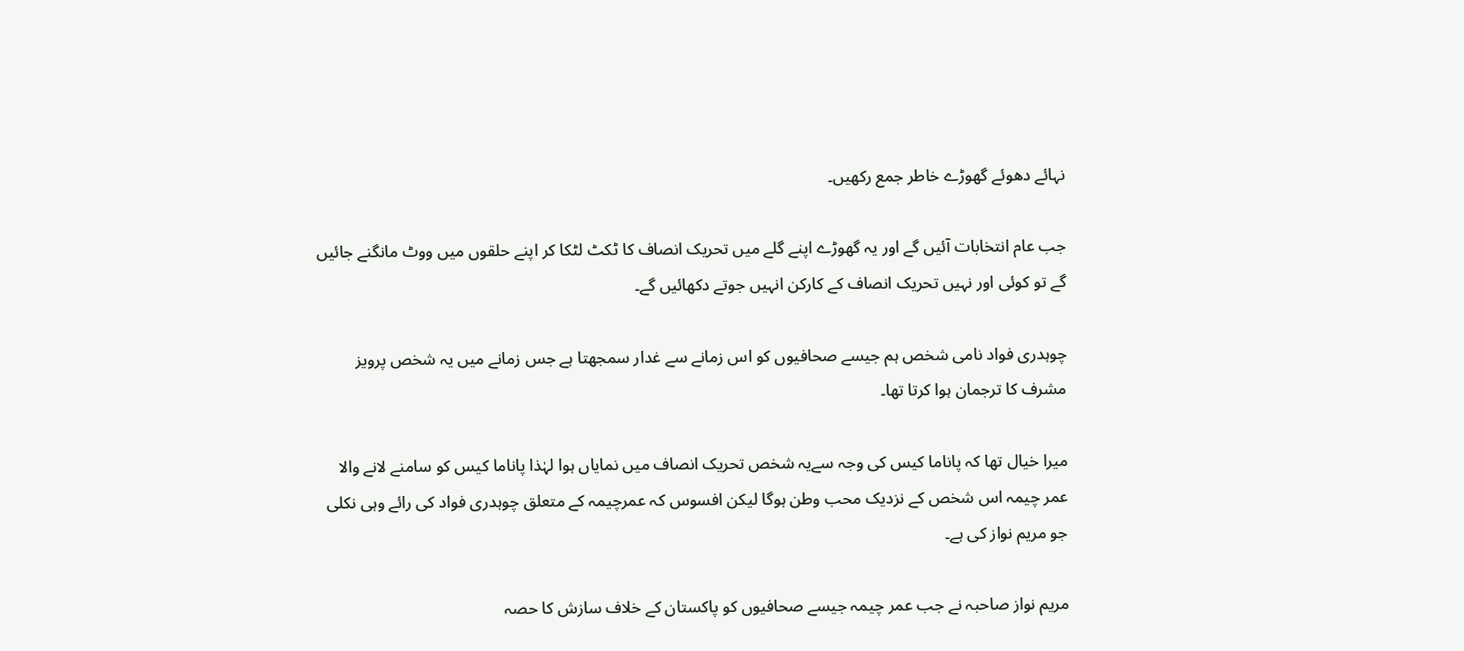نہائے دھوئے گھوڑے خاطر جمع رکھیں۔

جب عام انتخابات آئیں گے اور یہ گھوڑے اپنے گلے میں تحریک انصاف کا ٹکٹ لٹکا کر اپنے حلقوں میں ووٹ مانگنے جائیں گے تو کوئی اور نہیں تحریک انصاف کے کارکن انہیں جوتے دکھائیں گے۔

چوہدری فواد نامی شخص ہم جیسے صحافیوں کو اس زمانے سے غدار سمجھتا ہے جس زمانے میں یہ شخص پرویز مشرف کا ترجمان ہوا کرتا تھا۔

میرا خیال تھا کہ پاناما کیس کی وجہ سےیہ شخص تحریک انصاف میں نمایاں ہوا لہٰذا پاناما کیس کو سامنے لانے والا عمر چیمہ اس شخص کے نزدیک محب وطن ہوگا لیکن افسوس کہ عمرچیمہ کے متعلق چوہدری فواد کی رائے وہی نکلی جو مریم نواز کی ہے۔

مریم نواز صاحبہ نے جب عمر چیمہ جیسے صحافیوں کو پاکستان کے خلاف سازش کا حصہ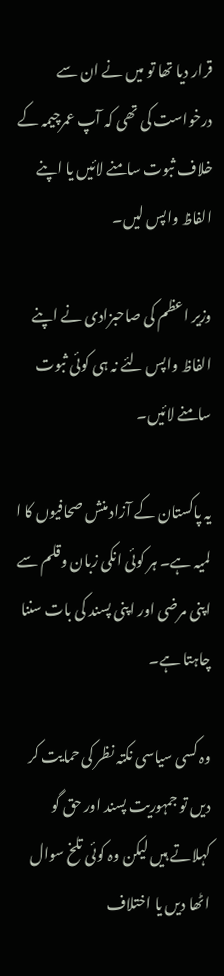قرار دیا تھا تو میں نے ان سے درخواست کی تھی کہ آپ عمرچیمہ کے خلاف ثبوت سامنے لائیں یا اپنے الفاظ واپس لیں۔

وزیر اعظم کی صاحبزادی نے اپنے الفاظ واپس لئے نہ ہی کوئی ثبوت سامنے لائیں۔

یہ پاکستان کے آزاد منش صحافیوں کا ا لمیہ ہے۔ ہر کوئی انکی زبان وقلم سے اپنی مرضی اور اپنی پسند کی بات سننا چاہتا ہے۔

وہ کسی سیاسی نکتہ نظر کی حمایت کر دیں تو جمہوریت پسند اور حق گو کہلاتے ہیں لیکن وہ کوئی تلخ سوال اٹھا دیں یا اختلاف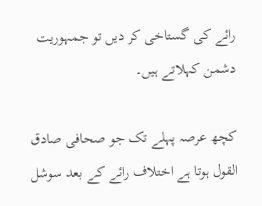رائے کی گستاخی کر دیں تو جمہوریت دشمن کہلاتے ہیں۔

کچھ عرصہ پہلے تک جو صحافی صادق القول ہوتا ہے اختلاف رائے کے بعد سوشل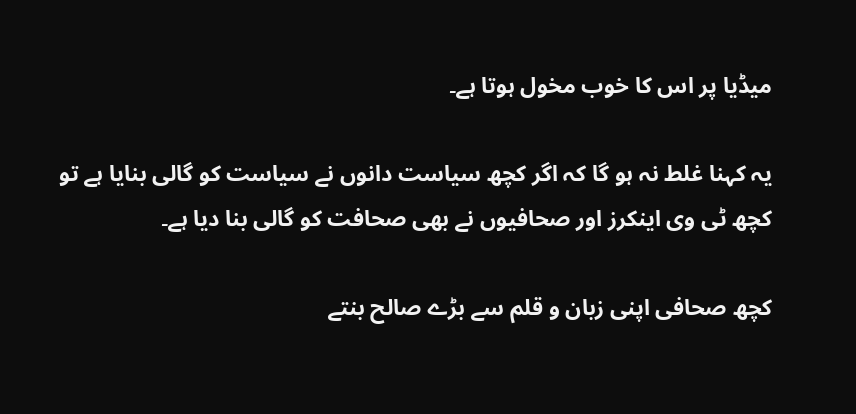میڈیا پر اس کا خوب مخول ہوتا ہے۔

یہ کہنا غلط نہ ہو گا کہ اگر کچھ سیاست دانوں نے سیاست کو گالی بنایا ہے تو کچھ ٹی وی اینکرز اور صحافیوں نے بھی صحافت کو گالی بنا دیا ہے۔

کچھ صحافی اپنی زبان و قلم سے بڑے صالح بنتے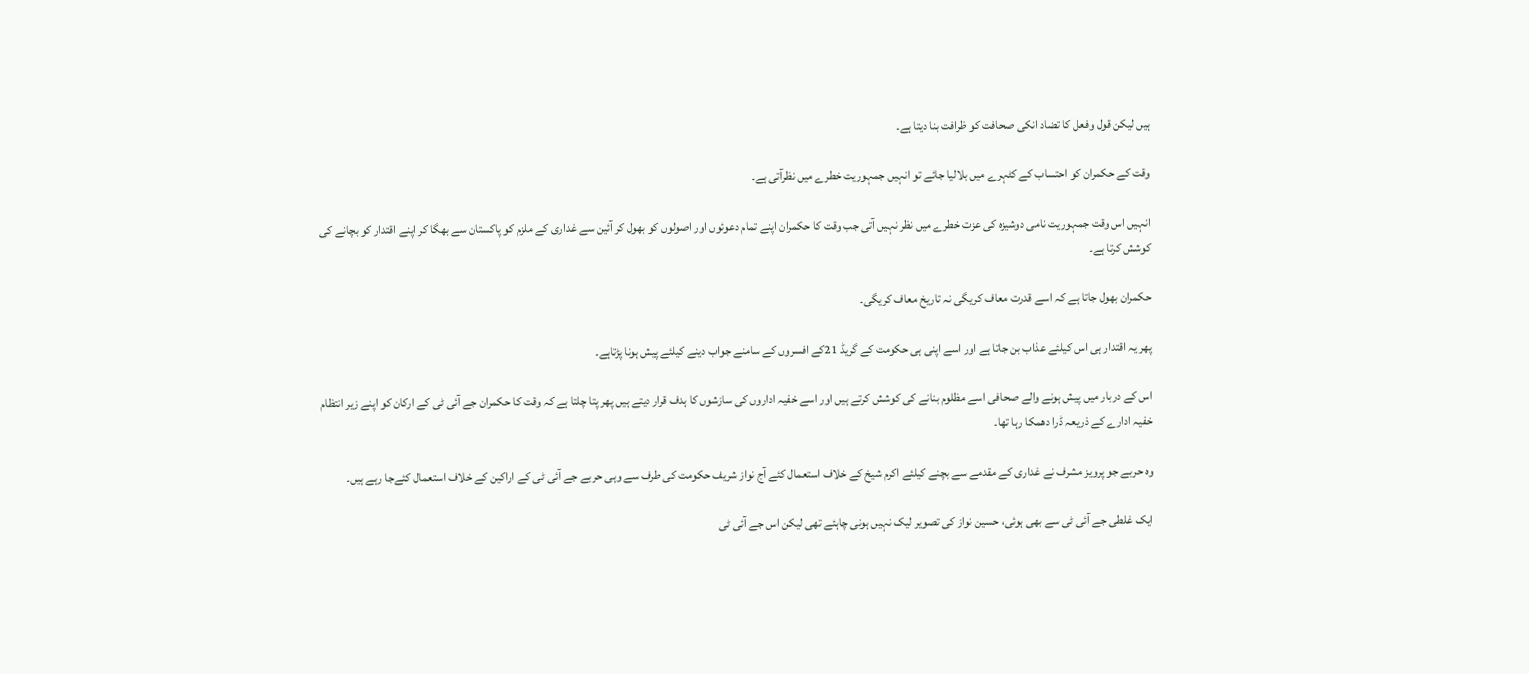ہیں لیکن قول وفعل کا تضاد انکی صحافت کو ظرافت بنا دیتا ہے۔

وقت کے حکمران کو احتساب کے کٹہرے میں بلالیا جائے تو انہیں جمہوریت خطرے میں نظرآتی ہے۔

انہیں اس وقت جمہوریت نامی دوشیزہ کی عزت خطرے میں نظر نہیں آتی جب وقت کا حکمران اپنے تمام دعوئوں اور اصولوں کو بھول کر آئین سے غداری کے ملزم کو پاکستان سے بھگا کر اپنے اقتدار کو بچانے کی کوشش کرتا ہے۔

حکمران بھول جاتا ہے کہ اسے قدرت معاف کریگی نہ تاریخ معاف کریگی۔

پھر یہ اقتدار ہی اس کیلئے عذاب بن جاتا ہے اور اسے اپنی ہی حکومت کے گریڈ 21کے افسروں کے سامنے جواب دینے کیلئے پیش ہونا پڑتاہے۔

اس کے دربار میں پیش ہونے والے صحافی اسے مظلوم بنانے کی کوشش کرتے ہیں اور اسے خفیہ اداروں کی سازشوں کا ہدف قرار دیتے ہیں پھر پتا چلتا ہے کہ وقت کا حکمران جے آئی ٹی کے ارکان کو اپنے زیر انتظام خفیہ ادارے کے ذریعہ ڈرا دھمکا رہا تھا۔

وہ حربے جو پرویز مشرف نے غداری کے مقدمے سے بچنے کیلئے اکرم شیخ کے خلاف استعمال کئے آج نواز شریف حکومت کی طرف سے وہی حربے جے آئی ٹی کے اراکین کے خلاف استعمال کئےجا رہے ہیں۔

ایک غلطی جے آئی ٹی سے بھی ہوئی، حسین نواز کی تصویر لیک نہیں ہونی چاہئے تھی لیکن اس جے آئی ٹی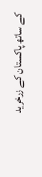کے ساتھ پاکستان کے زرخرید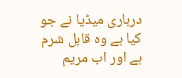درباری میڈیا نے جو کیا ہے وہ قابل شرم ہے اور اب مریم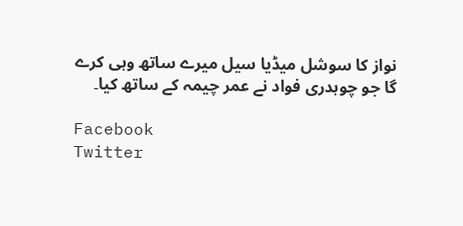نواز کا سوشل میڈیا سیل میرے ساتھ وہی کرے گا جو چوہدری فواد نے عمر چیمہ کے ساتھ کیا۔

Facebook
Twitter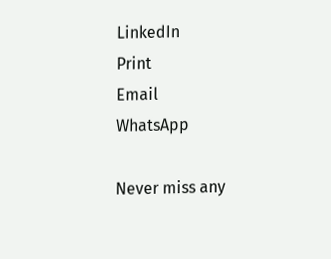LinkedIn
Print
Email
WhatsApp

Never miss any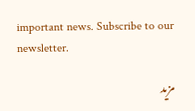important news. Subscribe to our newsletter.

مزید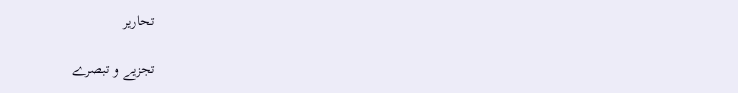تحاریر

تجزیے و تبصرے